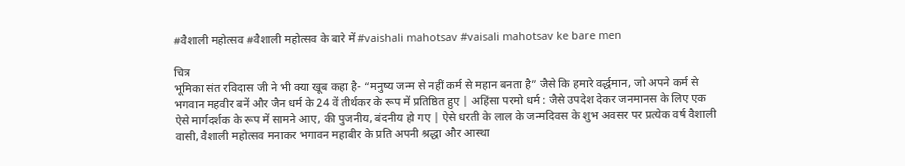#वैशाली महोत्सव #वैशाली महोत्सव के बारे में #vaishali mahotsav #vaisali mahotsav ke bare men

चित्र
भूमिका संत रविदास जी ने भी क्या खूब कहा है- “मनुष्य जन्म से नहीं कर्म से महान बनता है” जैसे कि हमारे वर्द्धमान, जो अपने कर्म से भगवान महवीर बनें और जैन धर्म के 24 वें तीर्थकर के रूप में प्रतिष्ठित हुए | अहिंसा परमो धर्म : जैसे उपदेश देकर जनमानस के लिए एक ऐसे मार्गदर्शक के रूप में सामने आए, की पुजनीय, बंदनीय हो गए | ऐसे धरती के लाल के जन्मदिवस के शुभ अवसर पर प्रत्येक वर्ष वैशाली वासी, वैशाली महोत्सव मनाकर भगावन महाबीर के प्रति अपनी श्रद्धा और आस्था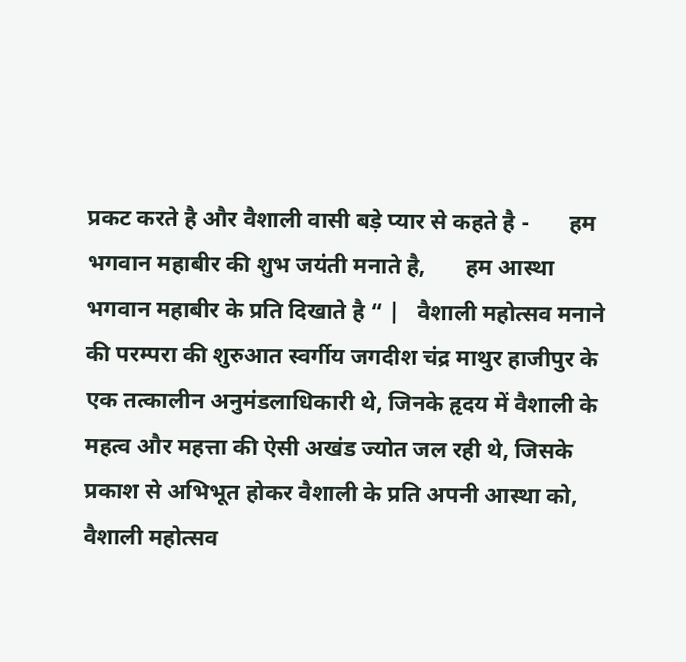प्रकट करते है और वैशाली वासी बड़े प्यार से कहते है -       हम भगवान महाबीर की शुभ जयंती मनाते है,       हम आस्था भगवान महाबीर के प्रति दिखाते है “ |   वैशाली महोत्सव मनाने की परम्परा की शुरुआत स्वर्गीय जगदीश चंद्र माथुर हाजीपुर के एक तत्कालीन अनुमंडलाधिकारी थे, जिनके हृदय में वैशाली के महत्व और महत्ता की ऐसी अखंड ज्योत जल रही थे, जिसके प्रकाश से अभिभूत होकर वैशाली के प्रति अपनी आस्था को, वैशाली महोत्सव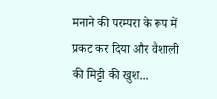मनाने की परम्परा के रूप में प्रकट कर दिया और वैशाली की मिट्टी की खुश...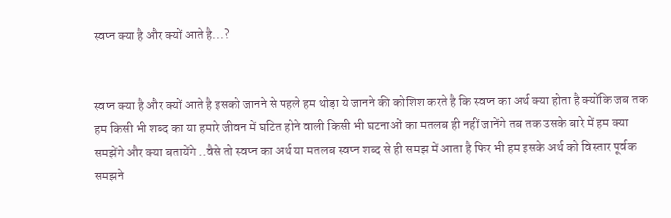स्वप्न क्या है और क्यों आते है...?


स्वप्न क्या है और क्यों आते है इसको जानने से पहले हम थोड़ा ये जानने की कोशिश करते है कि स्वप्न का अर्थ क्या होता है क्योंकि जब तक हम किसी भी शब्द का या हमारे जीवन में घटित होने वाली किसी भी घटनाओं का मतलब ही नहीं जानेंगे तब तक उसके बारे में हम क्या समझेंगे और क्या बतायेंगे ..वैसे तो स्वप्न का अर्थ या मतलब स्वप्न शब्द से ही समझ में आता है फिर भी हम इसके अर्थ को विस्तार पूर्वक समझने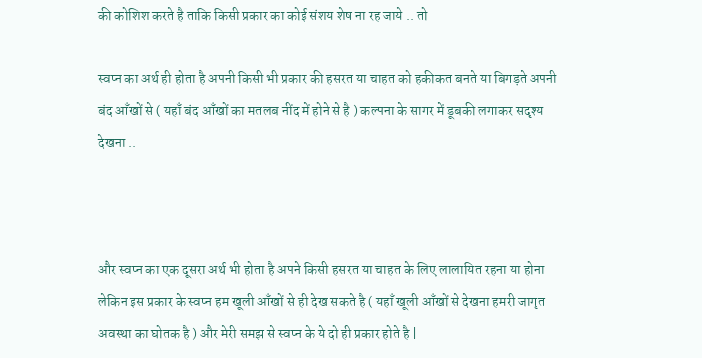की कोशिश करते है ताकि किसी प्रकार का कोई संशय शेष ना रह जाये .. तो

स्वप्न का अर्थ ही होता है अपनी किसी भी प्रकार की हसरत या चाहत को हकीकत बनते या बिगड़ते अपनी बंद आँखों से ( यहाँ बंद आँखों का मतलब नींद में होने से है ) कल्पना के सागर में डूबकी लगाकर सदृश्य देखना ..



और स्वप्न का एक दूसरा अर्थ भी होता है अपने किसी हसरत या चाहत के लिए लालायित रहना या होना लेकिन इस प्रकार के स्वप्न हम खूली आँखों से ही देख सकते है ( यहाँ खूली आँखों से देखना हमरी जागृत अवस्था का घोतक है ) और मेरी समझ से स्वप्न के ये दो ही प्रकार होते है |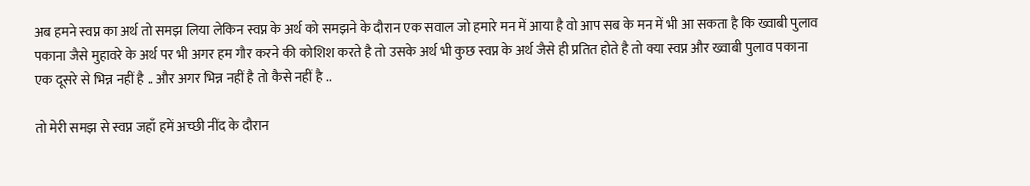अब हमने स्वप्न का अर्थ तो समझ लिया लेकिन स्वप्न के अर्थ को समझने के दौरान एक सवाल जो हमारे मन में आया है वो आप सब के मन में भी आ सकता है कि ख्वाबी पुलाव पकाना जैसे मुहावरे के अर्थ पर भी अगर हम गौर करने की कोशिश करते है तो उसके अर्थ भी कुछ स्वप्न के अर्थ जैसे ही प्रतित होते है तो क्या स्वप्न और ख्वाबी पुलाव पकाना एक दूसरे से भिन्न नहीं है .. और अगर भिन्न नहीं है तो कैसे नहीं है ..

तो मेरी समझ से स्वप्न जहाँ हमें अच्छी नींद के दौरान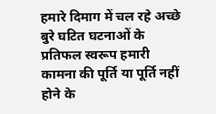हमारे दिमाग में चल रहे अच्छे बुरे घटित घटनाओं के प्रतिफल स्वरूप हमारी कामना की पूर्ति या पूर्ति नहीं होने के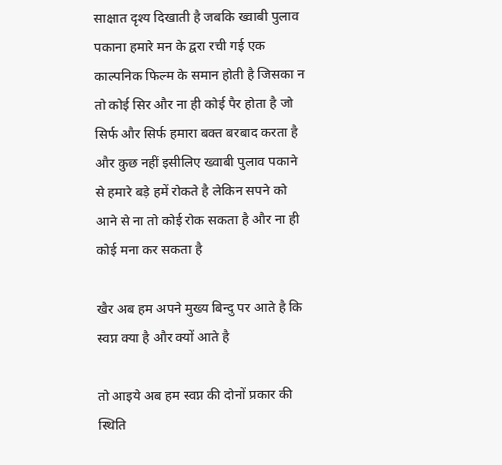साक्षात दृश्य दिखाती है जबकि ख्वाबी पुलाव पकाना हमारे मन के द्वरा रची गई एक काल्पनिक फिल्म के समान होती है जिसका न तो कोई सिर और ना ही कोई पैर होता है जो सिर्फ और सिर्फ हमारा बक्त बरबाद करता है और कुछ नहीं इसीलिए ख्वाबी पुलाव पकाने से हमारे बड़े हमें रोकते है लेकिन सपने को आने से ना तो कोई रोक सकता है और ना ही कोई मना कर सकता है

खैर अब हम अपने मुख्य बिन्दु पर आते है कि स्वप्न क्या है और क्यों आते है

तो आइये अब हम स्वप्न की दोनों प्रकार की स्थिति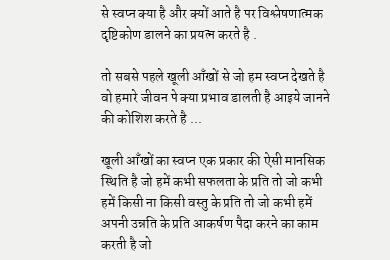से स्वप्न क्या है और क्यों आते है पर विश्लेषणात्मक दृष्टिकोण डालने का प्रयत्न करते है .

तो सबसे पहले खूली आँखों से जो हम स्वप्न देखते है वो हमारे जीवन पे क्या प्रभाव डालती है आइये जानने की कोशिश करते है ...

खूली आँखों का स्वप्न एक प्रकार की ऐसी मानसिक स्थिति है जो हमें कभी सफलता के प्रति तो जो कभी हमें किसी ना किसी वस्तु के प्रति तो जो कभी हमें अपनी उन्नति के प्रति आकर्षण पैदा करने का काम करती है जो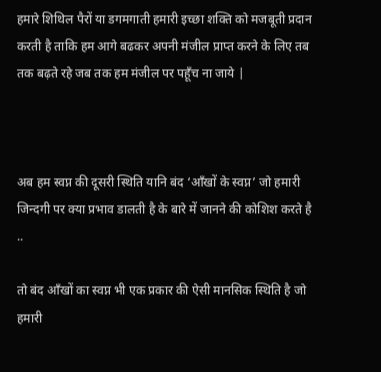हमारे शिथिल पैरों या डगमगाती हमारी इच्छा शक्ति को मजबूती प्रदान करती है ताकि हम आगे बढकर अपनी मंजील प्राप्त करने के लिए तब तक बढ़ते रहे जब तक हम मंजील पर पहूँच ना जाये |



अब हम स्वप्न की दूसरी स्थिति यानि बंद ‘आँखों के स्वप्न’ जो हमारी जिन्दगी पर क्या प्रभाव डालती है के बारे में जानने की कोशिश करते है ..

तो बंद आँखों का स्वप्न भी एक प्रकार की ऐसी मानसिक स्थिति है जो हमारी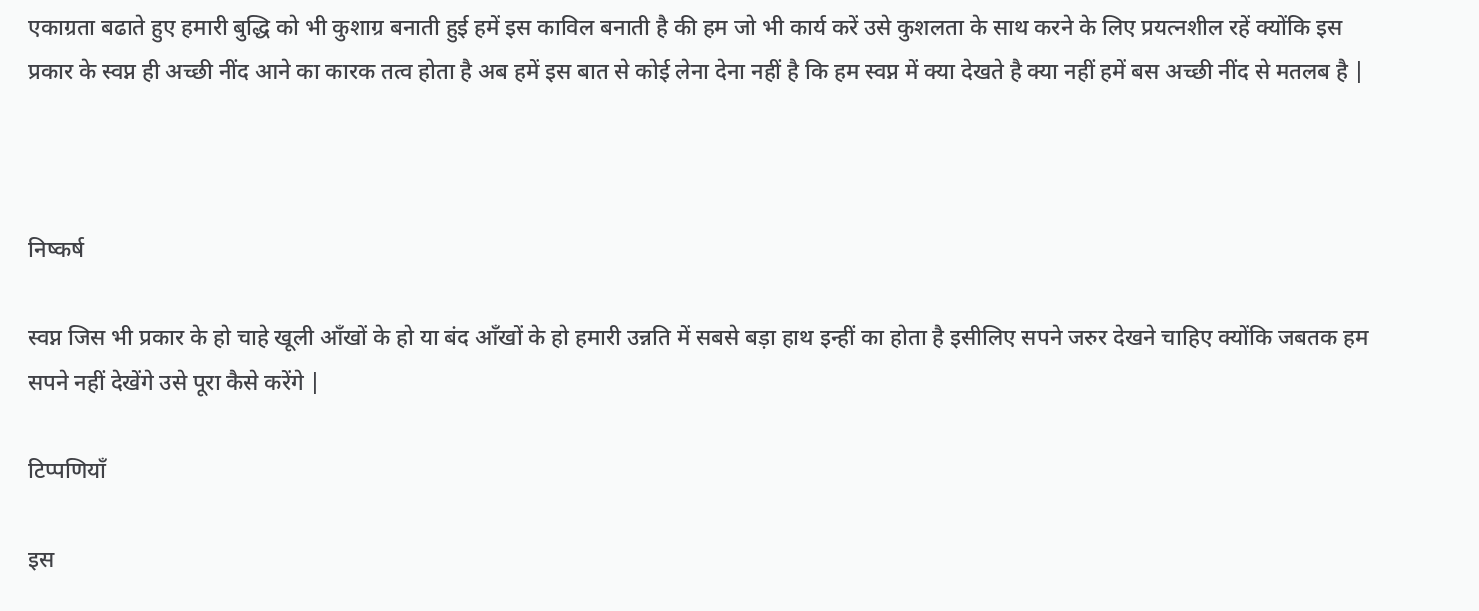एकाग्रता बढाते हुए हमारी बुद्धि को भी कुशाग्र बनाती हुई हमें इस काविल बनाती है की हम जो भी कार्य करें उसे कुशलता के साथ करने के लिए प्रयत्नशील रहें क्योंकि इस प्रकार के स्वप्न ही अच्छी नींद आने का कारक तत्व होता है अब हमें इस बात से कोई लेना देना नहीं है कि हम स्वप्न में क्या देखते है क्या नहीं हमें बस अच्छी नींद से मतलब है |



निष्कर्ष

स्वप्न जिस भी प्रकार के हो चाहे खूली आँखों के हो या बंद आँखों के हो हमारी उन्नति में सबसे बड़ा हाथ इन्हीं का होता है इसीलिए सपने जरुर देखने चाहिए क्योंकि जबतक हम सपने नहीं देखेंगे उसे पूरा कैसे करेंगे |

टिप्पणियाँ

इस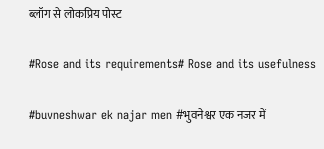ब्लॉग से लोकप्रिय पोस्ट

#Rose and its requirements# Rose and its usefulness

#buvneshwar ek najar men #भुवनेश्वर एक नजर में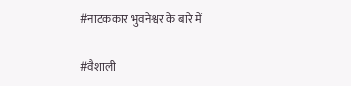#नाटककार भुवनेश्वर के बारे में

#वैशाली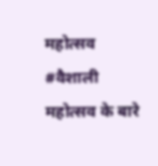महोत्सव #वैशाली महोत्सव के बारे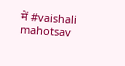में #vaishali mahotsav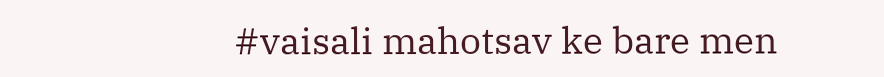#vaisali mahotsav ke bare men